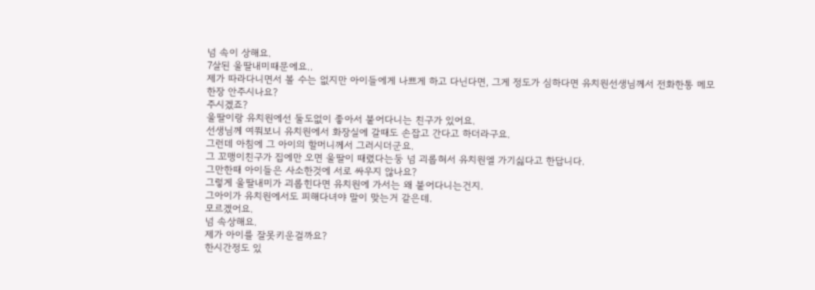넘 속이 상해요.
7살된 울딸내미때문에요..
제가 따라다니면서 볼 수는 없지만 아이들에게 나쁘게 하고 다닌다면, 그게 정도가 심하다면 유치원선생님께서 전화한통 메모한장 안주시나요?
주시겠죠?
울딸이랑 유치원에선 둘도없이 좋아서 붙어다니는 친구가 있어요.
선생님께 여쭤보니 유치원에서 화장실에 갈때도 손잡고 간다고 하더라구요.
그런데 아침에 그 아이의 할머니께서 그러시더군요.
그 꼬맹이친구가 집에만 오면 울딸이 때렸다는둥 넘 괴롭혀서 유치원엘 가기싫다고 한답니다.
그만한때 아이들은 사소한것에 서로 싸우지 않나요?
그렇게 울딸내미가 괴롭힌다면 유치원에 가서는 왜 붙어다니는건지.
그아이가 유치원에서도 피해다녀야 말이 맞는거 같은데.
모르겠어요.
넘 속상해요.
제가 아이를 잘못키운걸까요?
한시간정도 있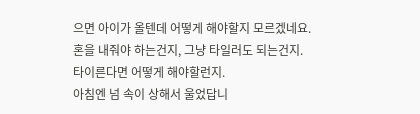으면 아이가 올텐데 어떻게 해야할지 모르겠네요.
혼을 내줘야 하는건지, 그냥 타일러도 되는건지.
타이른다면 어떻게 해야할런지.
아침엔 넘 속이 상해서 울었답니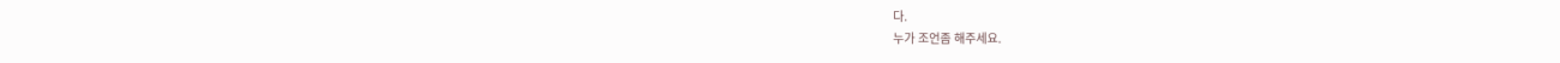다.
누가 조언좀 해주세요.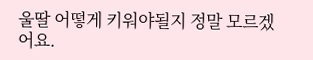울딸 어떻게 키워야될지 정말 모르겠어요.